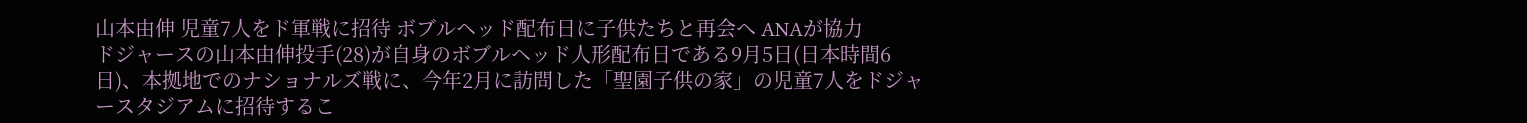山本由伸 児童7人をド軍戦に招待 ボブルヘッド配布日に子供たちと再会へ ANAが協力
ドジャースの山本由伸投手(28)が自身のボブルヘッド人形配布日である9月5日(日本時間6日)、本拠地でのナショナルズ戦に、今年2月に訪問した「聖園子供の家」の児童7人をドジャースタジアムに招待するこ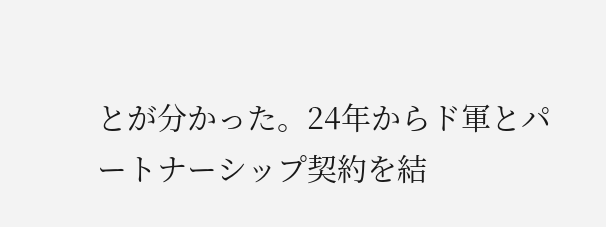とが分かった。24年からド軍とパートナーシップ契約を結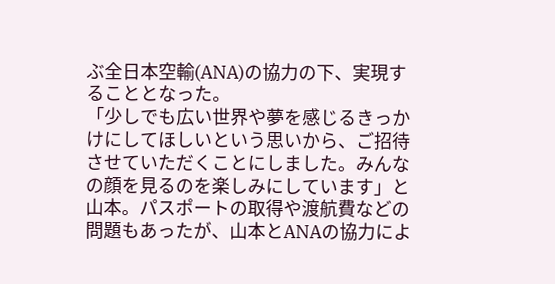ぶ全日本空輸(ANA)の協力の下、実現することとなった。
「少しでも広い世界や夢を感じるきっかけにしてほしいという思いから、ご招待させていただくことにしました。みんなの顔を見るのを楽しみにしています」と山本。パスポートの取得や渡航費などの問題もあったが、山本とANAの協力によ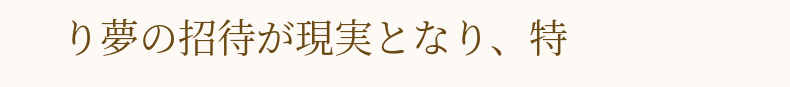り夢の招待が現実となり、特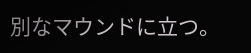別なマウンドに立つ。